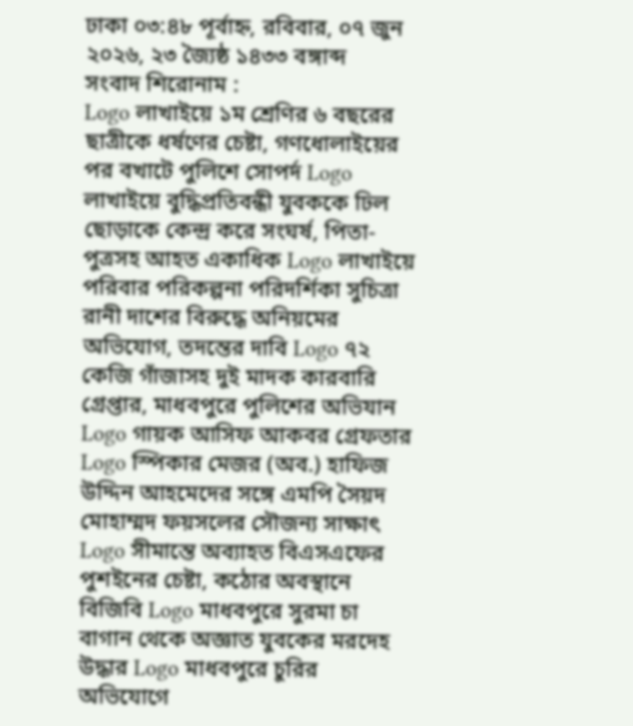ঢাকা ০৩:৪৮ পূর্বাহ্ন, রবিবার, ০৭ জুন ২০২৬, ২৩ জ্যৈষ্ঠ ১৪৩৩ বঙ্গাব্দ
সংবাদ শিরোনাম :
Logo লাখাইয়ে ১ম শ্রেণির ৬ বছরের ছাত্রীকে ধর্ষণের চেষ্টা, গণধোলাইয়ের পর বখাটে পুলিশে সোপর্দ Logo লাখাইয়ে বুদ্ধিপ্রতিবন্ধী যুবককে ঢিল ছোড়াকে কেন্দ্র করে সংঘর্ষ, পিতা-পুত্রসহ আহত একাধিক Logo লাখাইয়ে পরিবার পরিকল্পনা পরিদর্শিকা সুচিত্রা রানী দাশের বিরুদ্ধে অনিয়মের অভিযোগ, তদন্তের দাবি Logo ৭২ কেজি গাঁজাসহ দুই মাদক কারবারি গ্রেপ্তার, মাধবপুরে পুলিশের অভিযান Logo গায়ক আসিফ আকবর গ্রেফতার Logo স্পিকার মেজর (অব.) হাফিজ উদ্দিন আহমেদের সঙ্গে এমপি সৈয়দ মোহাম্মদ ফয়সলের সৌজন্য সাক্ষাৎ Logo সীমান্তে অব্যাহত বিএসএফের পুশইনের চেষ্টা, কঠোর অবস্থানে বিজিবি Logo মাধবপুরে সুরমা চা বাগান থেকে অজ্ঞাত যুবকের মরদেহ উদ্ধার Logo মাধবপুরে চুরির অভিযোগে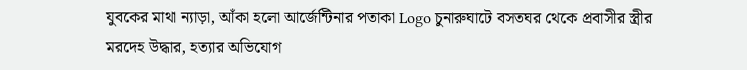যুবকের মাথা ন্যাড়া, আঁকা হলো আর্জেন্টিনার পতাকা Logo চুনারুঘাটে বসতঘর থেকে প্রবাসীর স্ত্রীর মরদেহ উদ্ধার, হত্যার অভিযোগ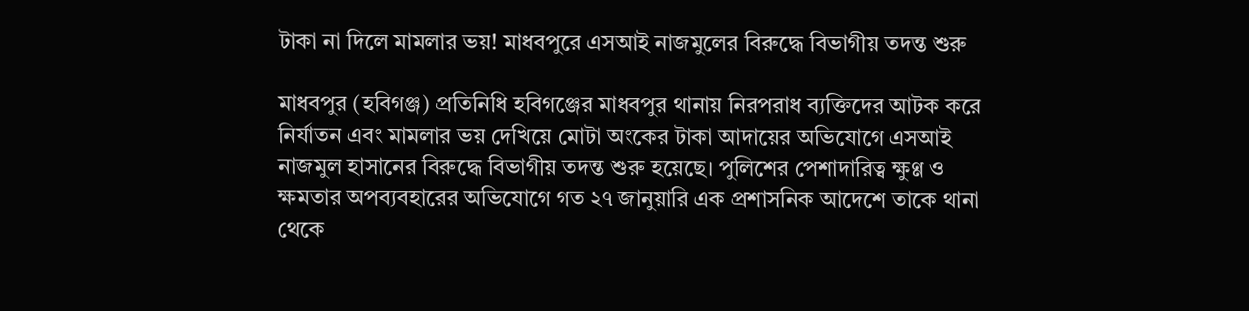টাকা না দিলে মামলার ভয়! মাধবপুরে এসআই নাজমুলের বিরুদ্ধে বিভাগীয় তদন্ত শুরু

মাধবপুর (হবিগঞ্জ) প্রতিনিধি হবিগঞ্জের মাধবপুর থানায় নিরপরাধ ব্যক্তিদের আটক করে নির্যাতন এবং মামলার ভয় দেখিয়ে মোটা অংকের টাকা আদায়ের অভিযোগে এসআই নাজমুল হাসানের বিরুদ্ধে বিভাগীয় তদন্ত শুরু হয়েছে। পুলিশের পেশাদারিত্ব ক্ষুণ্ণ ও ক্ষমতার অপব্যবহারের অভিযোগে গত ২৭ জানুয়ারি এক প্রশাসনিক আদেশে তাকে থানা থেকে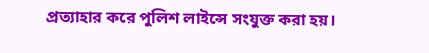প্রত্যাহার করে পুলিশ লাইন্সে সংযুক্ত করা হয়।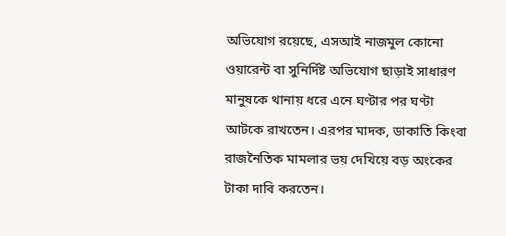অভিযোগ রয়েছে, এসআই নাজমুল কোনো ওয়ারেন্ট বা সুনির্দিষ্ট অভিযোগ ছাড়াই সাধারণ মানুষকে থানায় ধরে এনে ঘণ্টার পর ঘণ্টা আটকে রাখতেন। এরপর মাদক, ডাকাতি কিংবা রাজনৈতিক মামলার ভয় দেখিয়ে বড় অংকের টাকা দাবি করতেন।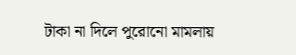টাকা না দিলে পুরোনো মামলায়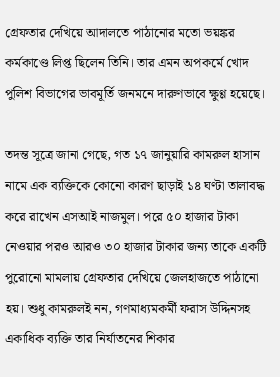গ্রেফতার দেখিয়ে আদালতে পাঠানোর মতো ভয়ঙ্কর কর্মকাণ্ডে লিপ্ত ছিলেন তিনি। তার এমন অপকর্মে খোদ পুলিশ বিভাগের ভাবমূর্তি জনমনে দারুণভাবে ক্ষুণ্ণ হয়েছে।

তদন্ত সূত্রে জানা গেছে, গত ১৭ জানুয়ারি কামরুল হাসান নামে এক ব্যক্তিকে কোনো কারণ ছাড়াই ১৪ ঘণ্টা তালাবদ্ধ করে রাখেন এসআই নাজমুল। পরে ৫০ হাজার টাকা নেওয়ার পরও আরও ৩০ হাজার টাকার জন্য তাকে একটি পুরোনো মামলায় গ্রেফতার দেখিয়ে জেলহাজতে পাঠানো হয়। শুধু কামরুলই নন, গণমাধ্যমকর্মী ফরাস উদ্দিনসহ একাধিক ব্যক্তি তার নির্যাতনের শিকার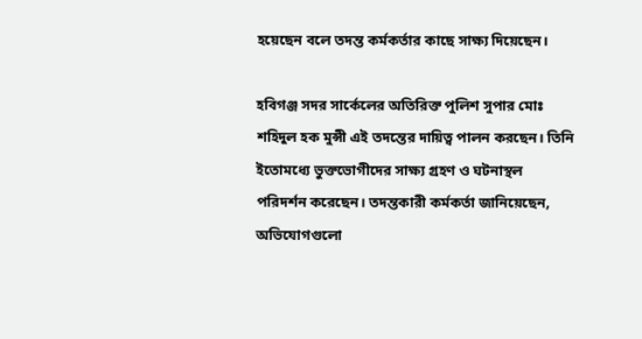হয়েছেন বলে তদন্ত কর্মকর্তার কাছে সাক্ষ্য দিয়েছেন।

হবিগঞ্জ সদর সার্কেলের অতিরিক্ত পুলিশ সুপার মোঃ শহিদুল হক মুন্সী এই তদন্তের দায়িত্ব পালন করছেন। তিনি ইতোমধ্যে ভুক্তভোগীদের সাক্ষ্য গ্রহণ ও ঘটনাস্থল পরিদর্শন করেছেন। তদন্তকারী কর্মকর্তা জানিয়েছেন, অভিযোগগুলো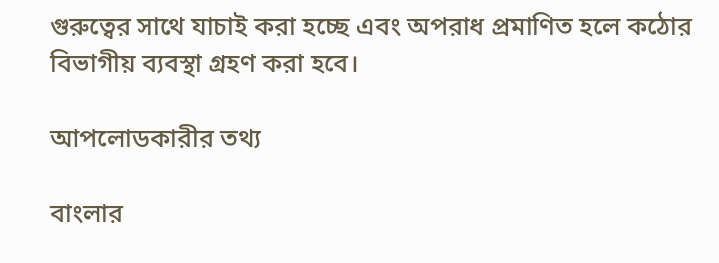গুরুত্বের সাথে যাচাই করা হচ্ছে এবং অপরাধ প্রমাণিত হলে কঠোর বিভাগীয় ব্যবস্থা গ্রহণ করা হবে।

আপলোডকারীর তথ্য

বাংলার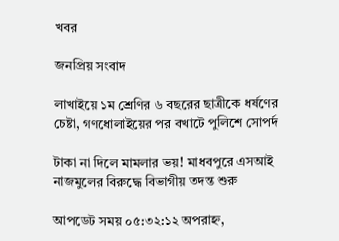খবর

জনপ্রিয় সংবাদ

লাখাইয়ে ১ম শ্রেণির ৬ বছরের ছাত্রীকে ধর্ষণের চেষ্টা, গণধোলাইয়ের পর বখাটে পুলিশে সোপর্দ

টাকা না দিলে মামলার ভয়! মাধবপুরে এসআই নাজমুলের বিরুদ্ধে বিভাগীয় তদন্ত শুরু

আপডেট সময় ০৫:৩২:১২ অপরাহ্ন,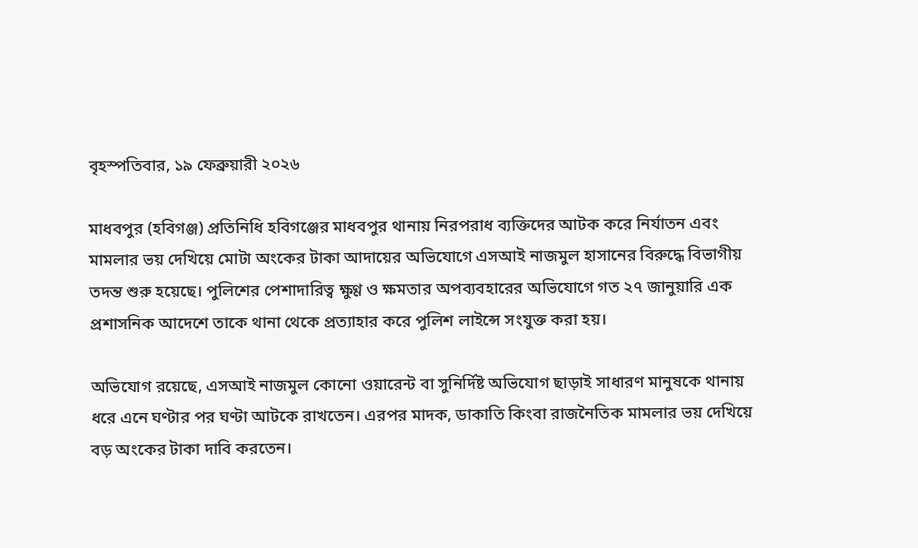বৃহস্পতিবার, ১৯ ফেব্রুয়ারী ২০২৬

মাধবপুর (হবিগঞ্জ) প্রতিনিধি হবিগঞ্জের মাধবপুর থানায় নিরপরাধ ব্যক্তিদের আটক করে নির্যাতন এবং মামলার ভয় দেখিয়ে মোটা অংকের টাকা আদায়ের অভিযোগে এসআই নাজমুল হাসানের বিরুদ্ধে বিভাগীয় তদন্ত শুরু হয়েছে। পুলিশের পেশাদারিত্ব ক্ষুণ্ণ ও ক্ষমতার অপব্যবহারের অভিযোগে গত ২৭ জানুয়ারি এক প্রশাসনিক আদেশে তাকে থানা থেকে প্রত্যাহার করে পুলিশ লাইন্সে সংযুক্ত করা হয়।

অভিযোগ রয়েছে, এসআই নাজমুল কোনো ওয়ারেন্ট বা সুনির্দিষ্ট অভিযোগ ছাড়াই সাধারণ মানুষকে থানায় ধরে এনে ঘণ্টার পর ঘণ্টা আটকে রাখতেন। এরপর মাদক, ডাকাতি কিংবা রাজনৈতিক মামলার ভয় দেখিয়ে বড় অংকের টাকা দাবি করতেন।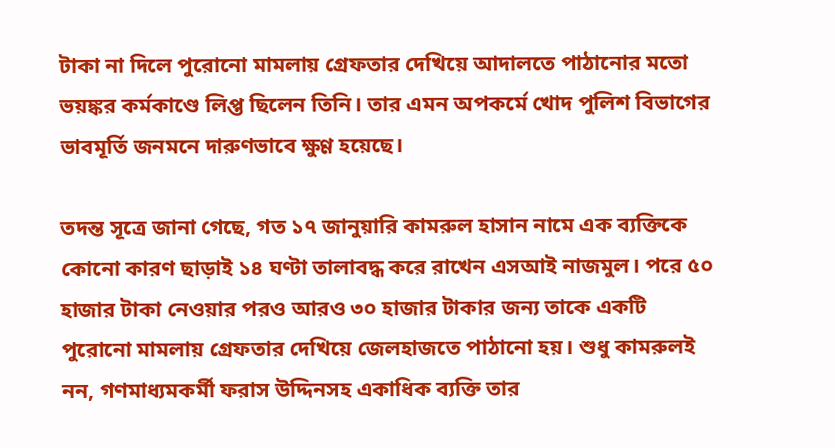টাকা না দিলে পুরোনো মামলায় গ্রেফতার দেখিয়ে আদালতে পাঠানোর মতো ভয়ঙ্কর কর্মকাণ্ডে লিপ্ত ছিলেন তিনি। তার এমন অপকর্মে খোদ পুলিশ বিভাগের ভাবমূর্তি জনমনে দারুণভাবে ক্ষুণ্ণ হয়েছে।

তদন্ত সূত্রে জানা গেছে, গত ১৭ জানুয়ারি কামরুল হাসান নামে এক ব্যক্তিকে কোনো কারণ ছাড়াই ১৪ ঘণ্টা তালাবদ্ধ করে রাখেন এসআই নাজমুল। পরে ৫০ হাজার টাকা নেওয়ার পরও আরও ৩০ হাজার টাকার জন্য তাকে একটি পুরোনো মামলায় গ্রেফতার দেখিয়ে জেলহাজতে পাঠানো হয়। শুধু কামরুলই নন, গণমাধ্যমকর্মী ফরাস উদ্দিনসহ একাধিক ব্যক্তি তার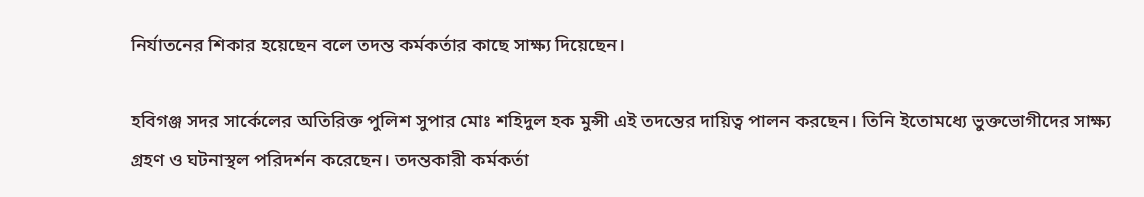নির্যাতনের শিকার হয়েছেন বলে তদন্ত কর্মকর্তার কাছে সাক্ষ্য দিয়েছেন।

হবিগঞ্জ সদর সার্কেলের অতিরিক্ত পুলিশ সুপার মোঃ শহিদুল হক মুন্সী এই তদন্তের দায়িত্ব পালন করছেন। তিনি ইতোমধ্যে ভুক্তভোগীদের সাক্ষ্য গ্রহণ ও ঘটনাস্থল পরিদর্শন করেছেন। তদন্তকারী কর্মকর্তা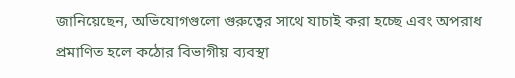জানিয়েছেন, অভিযোগগুলো গুরুত্বের সাথে যাচাই করা হচ্ছে এবং অপরাধ প্রমাণিত হলে কঠোর বিভাগীয় ব্যবস্থা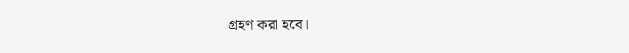গ্রহণ করা হবে।